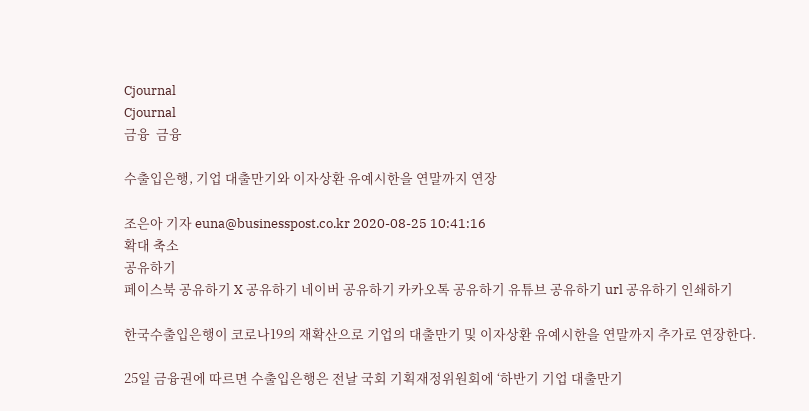Cjournal
Cjournal
금융  금융

수출입은행, 기업 대출만기와 이자상환 유예시한을 연말까지 연장

조은아 기자 euna@businesspost.co.kr 2020-08-25 10:41:16
확대 축소
공유하기
페이스북 공유하기 X 공유하기 네이버 공유하기 카카오톡 공유하기 유튜브 공유하기 url 공유하기 인쇄하기

한국수출입은행이 코로나19의 재확산으로 기업의 대출만기 및 이자상환 유예시한을 연말까지 추가로 연장한다.

25일 금융권에 따르면 수출입은행은 전날 국회 기획재정위원회에 ‘하반기 기업 대출만기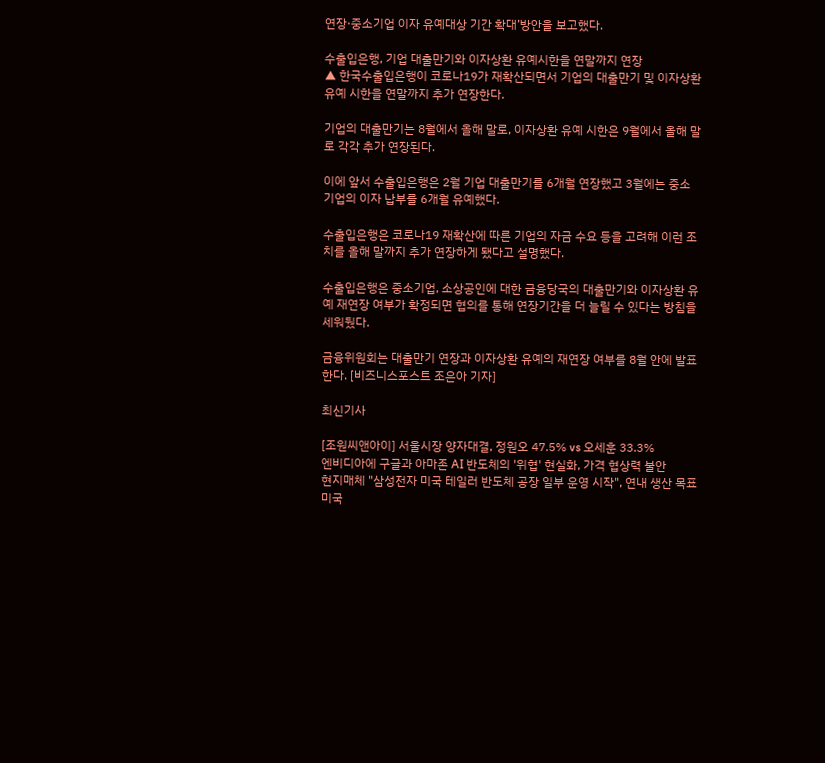연장·중소기업 이자 유예대상 기간 확대’방안을 보고했다.

수출입은행, 기업 대출만기와 이자상환 유예시한을 연말까지 연장
▲ 한국수출입은행이 코로나19가 재확산되면서 기업의 대출만기 및 이자상환 유예 시한을 연말까지 추가 연장한다.

기업의 대출만기는 8월에서 올해 말로, 이자상환 유예 시한은 9월에서 올해 말로 각각 추가 연장된다.

이에 앞서 수출입은행은 2월 기업 대출만기를 6개월 연장했고 3월에는 중소기업의 이자 납부를 6개월 유예했다.

수출입은행은 코로나19 재확산에 따른 기업의 자금 수요 등을 고려해 이런 조치를 올해 말까지 추가 연장하게 됐다고 설명했다.

수출입은행은 중소기업, 소상공인에 대한 금융당국의 대출만기와 이자상환 유예 재연장 여부가 확정되면 협의를 통해 연장기간을 더 늘릴 수 있다는 방침을 세워뒀다.

금융위원회는 대출만기 연장과 이자상환 유예의 재연장 여부를 8월 안에 발표한다. [비즈니스포스트 조은아 기자]

최신기사

[조원씨앤아이] 서울시장 양자대결, 정원오 47.5% vs 오세훈 33.3%
엔비디아에 구글과 아마존 AI 반도체의 '위협' 현실화, 가격 협상력 불안
현지매체 "삼성전자 미국 테일러 반도체 공장 일부 운영 시작", 연내 생산 목표
미국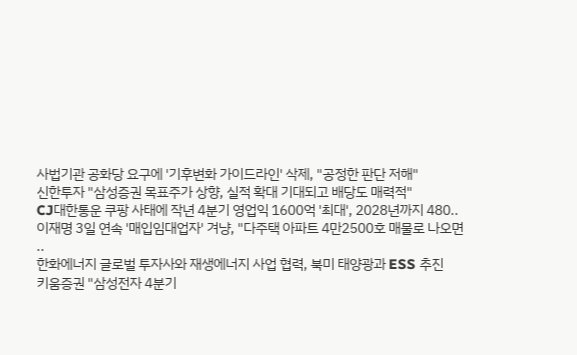사법기관 공화당 요구에 '기후변화 가이드라인' 삭제, "공정한 판단 저해"
신한투자 "삼성증권 목표주가 상향, 실적 확대 기대되고 배당도 매력적"
CJ대한통운 쿠팡 사태에 작년 4분기 영업익 1600억 '최대', 2028년까지 480..
이재명 3일 연속 '매입임대업자' 겨냥, "다주택 아파트 4만2500호 매물로 나오면 ..
한화에너지 글로벌 투자사와 재생에너지 사업 협력, 북미 태양광과 ESS 추진
키움증권 "삼성전자 4분기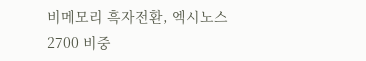비메모리 흑자전환, 엑시노스2700 비중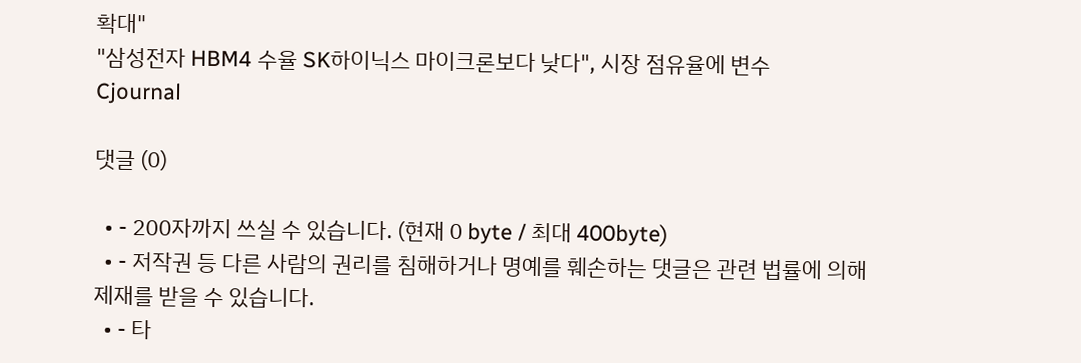확대"
"삼성전자 HBM4 수율 SK하이닉스 마이크론보다 낮다", 시장 점유율에 변수
Cjournal

댓글 (0)

  • - 200자까지 쓰실 수 있습니다. (현재 0 byte / 최대 400byte)
  • - 저작권 등 다른 사람의 권리를 침해하거나 명예를 훼손하는 댓글은 관련 법률에 의해 제재를 받을 수 있습니다.
  • - 타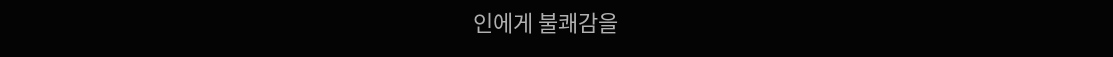인에게 불쾌감을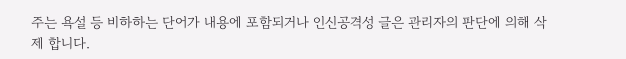주는 욕설 등 비하하는 단어가 내용에 포함되거나 인신공격성 글은 관리자의 판단에 의해 삭제 합니다.